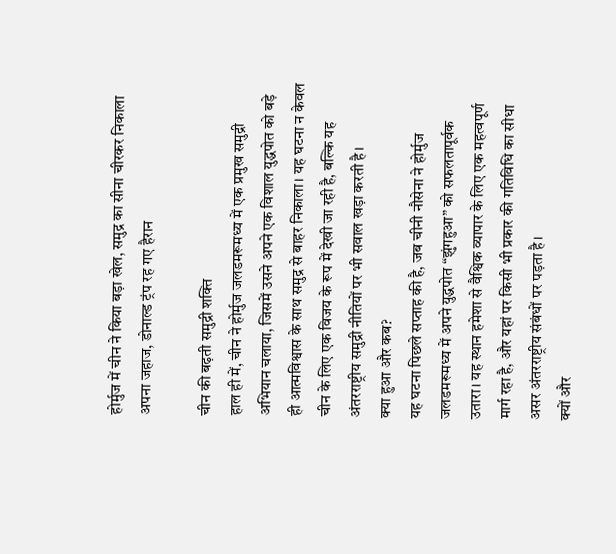होर्मुज में चीन ने किया बड़ा खेल, समुद्र का सीना चीरकर निकाला अपना जहाज, डोनाल्ड ट्रंप रह गए हैरान

चीन की बढ़ती समुद्री शक्ति
हाल ही में, चीन ने होर्मुज जलडमरूमध्य में एक प्रमुख समुद्री अभियान चलाया, जिसमें उसने अपने एक विशाल युद्धपोत को बड़े ही आत्मविश्वास के साथ समुद्र से बाहर निकाला। यह घटना न केवल चीन के लिए एक विजय के रूप में देखी जा रही है, बल्कि यह अंतरराष्ट्रीय समुद्री नीतियों पर भी सवाल खड़ा करती है।
क्या हुआ और कब?
यह घटना पिछले सप्ताह की है, जब चीनी नौसेना ने होर्मुज जलडमरूमध्य में अपने युद्धपोत “झुंगहुआ” को सफलतापूर्वक उतारा। यह स्थान हमेशा से वैश्विक व्यापार के लिए एक महत्वपूर्ण मार्ग रहा है, और यहां पर किसी भी प्रकार की गतिविधि का सीधा असर अंतरराष्ट्रीय संबंधों पर पड़ता है।
क्यों और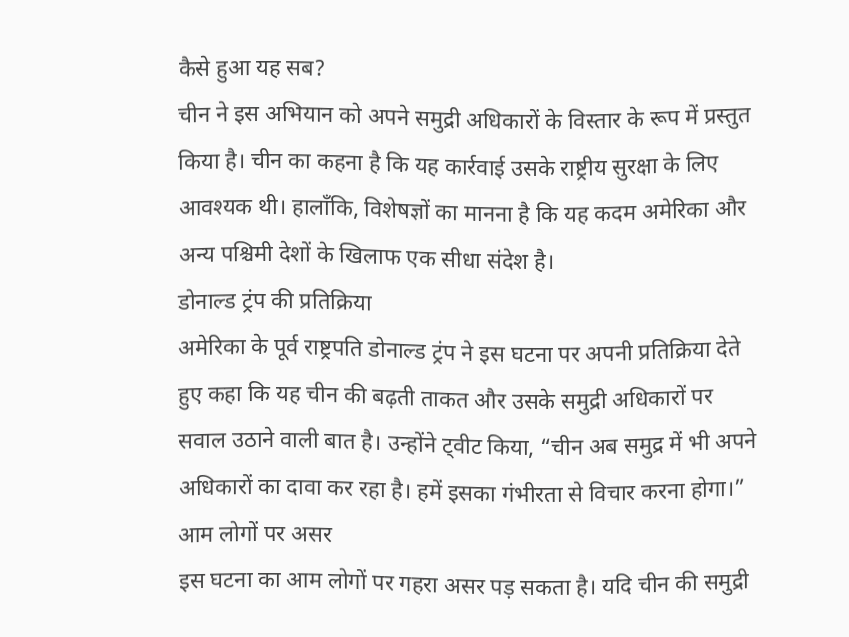कैसे हुआ यह सब?
चीन ने इस अभियान को अपने समुद्री अधिकारों के विस्तार के रूप में प्रस्तुत किया है। चीन का कहना है कि यह कार्रवाई उसके राष्ट्रीय सुरक्षा के लिए आवश्यक थी। हालाँकि, विशेषज्ञों का मानना है कि यह कदम अमेरिका और अन्य पश्चिमी देशों के खिलाफ एक सीधा संदेश है।
डोनाल्ड ट्रंप की प्रतिक्रिया
अमेरिका के पूर्व राष्ट्रपति डोनाल्ड ट्रंप ने इस घटना पर अपनी प्रतिक्रिया देते हुए कहा कि यह चीन की बढ़ती ताकत और उसके समुद्री अधिकारों पर सवाल उठाने वाली बात है। उन्होंने ट्वीट किया, “चीन अब समुद्र में भी अपने अधिकारों का दावा कर रहा है। हमें इसका गंभीरता से विचार करना होगा।”
आम लोगों पर असर
इस घटना का आम लोगों पर गहरा असर पड़ सकता है। यदि चीन की समुद्री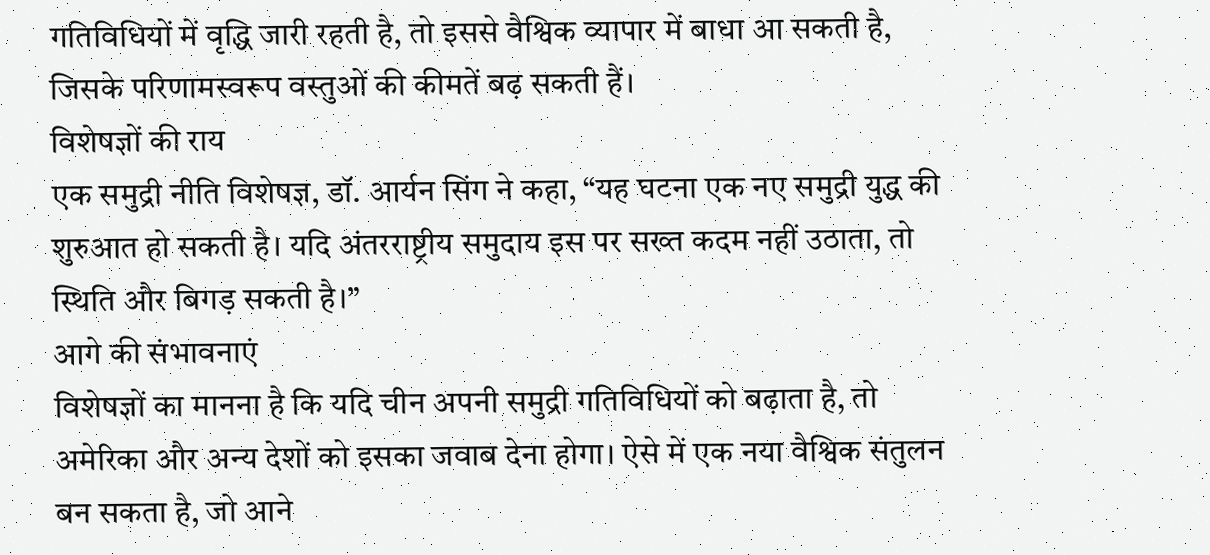गतिविधियों में वृद्धि जारी रहती है, तो इससे वैश्विक व्यापार में बाधा आ सकती है, जिसके परिणामस्वरूप वस्तुओं की कीमतें बढ़ सकती हैं।
विशेषज्ञों की राय
एक समुद्री नीति विशेषज्ञ, डॉ. आर्यन सिंग ने कहा, “यह घटना एक नए समुद्री युद्ध की शुरुआत हो सकती है। यदि अंतरराष्ट्रीय समुदाय इस पर सख्त कदम नहीं उठाता, तो स्थिति और बिगड़ सकती है।”
आगे की संभावनाएं
विशेषज्ञों का मानना है कि यदि चीन अपनी समुद्री गतिविधियों को बढ़ाता है, तो अमेरिका और अन्य देशों को इसका जवाब देना होगा। ऐसे में एक नया वैश्विक संतुलन बन सकता है, जो आने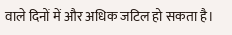वाले दिनों में और अधिक जटिल हो सकता है।